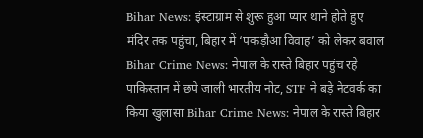Bihar News: इंस्टाग्राम से शुरू हुआ प्यार थाने होते हुए मंदिर तक पहुंचा, बिहार में ‘पकड़ौआ विवाह’ को लेकर बवाल Bihar Crime News: नेपाल के रास्ते बिहार पहुंच रहे पाकिस्तान में छपे जाली भारतीय नोट, STF ने बड़े नेटवर्क का किया खुलासा Bihar Crime News: नेपाल के रास्ते बिहार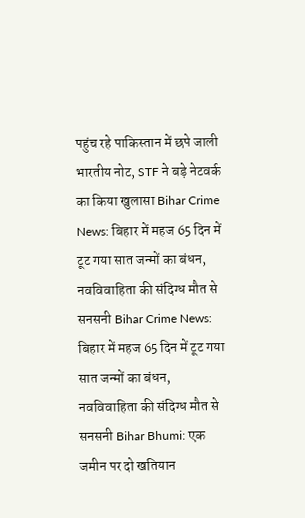पहुंच रहे पाकिस्तान में छपे जाली भारतीय नोट, STF ने बड़े नेटवर्क का किया खुलासा Bihar Crime News: बिहार में महज 65 दिन में टूट गया सात जन्मों का बंधन, नवविवाहिता की संदिग्ध मौत से सनसनी Bihar Crime News: बिहार में महज 65 दिन में टूट गया सात जन्मों का बंधन, नवविवाहिता की संदिग्ध मौत से सनसनी Bihar Bhumi: एक जमीन पर दो खतियान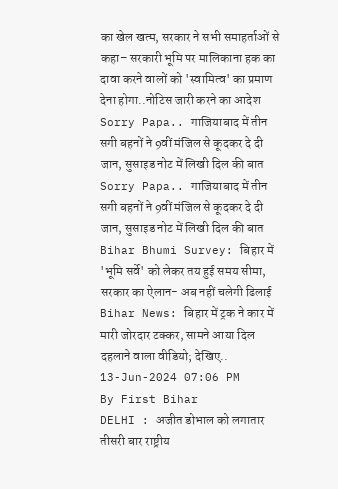का खेल खत्म, सरकार ने सभी समाहर्ताओं से कहा– सरकारी भूमि पर मालिकाना हक का दावा करने वालों को 'स्वामित्व' का प्रमाण देना होगा..नोटिस जारी करने का आदेश Sorry Papa.. गाजियाबाद में तीन सगी बहनों ने 9वीं मंजिल से कूदकर दे दी जान, सुसाइड नोट में लिखी दिल की बात Sorry Papa.. गाजियाबाद में तीन सगी बहनों ने 9वीं मंजिल से कूदकर दे दी जान, सुसाइड नोट में लिखी दिल की बात Bihar Bhumi Survey: बिहार में 'भूमि सर्वे' को लेकर तय हुई समय सीमा, सरकार का ऐलान- अब नहीं चलेगी ढिलाई Bihar News: बिहार में ट्रक ने कार में मारी जोरदार टक्कर, सामने आया दिल दहलाने वाला वीडियो; देखिए..
13-Jun-2024 07:06 PM
By First Bihar
DELHI : अजीत डोभाल को लगातार तीसरी बार राष्ट्रीय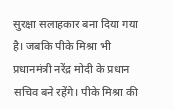सुरक्षा सलाहकार बना दिया गया है। जबकि पीके मिश्रा भी प्रधानमंत्री नरेंद्र मोदी के प्रधान सचिव बने रहेंगे। पीके मिश्रा की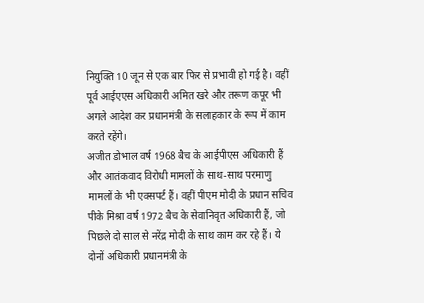नियुक्ति 10 जून से एक बार फिर से प्रभावी हो गई है। वहीं पूर्व आईएएस अधिकारी अमित खरे और तरूण कपूर भी अगले आदेश कर प्रधानमंत्री के सलाहकार के रूप में काम करते रहेंगे।
अजीत डोभाल वर्ष 1968 बैच के आईपीएस अधिकारी हैं और आतंकवाद विरोधी मामलों के साथ-साथ परमाणु मामलों के भी एक्सपर्ट हैं। वहीं पीएम मोदी के प्रधान सचिव पीके मिश्रा वर्ष 1972 बैच के सेवानिवृत अधिकारी हैं, जो पिछले दो साल से नरेंद्र मोदी के साथ काम कर रहे हैं। ये दोनों अधिकारी प्रधानमंत्री के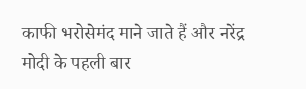काफी भरोसेमंद माने जाते हैं और नरेंद्र मोदी के पहली बार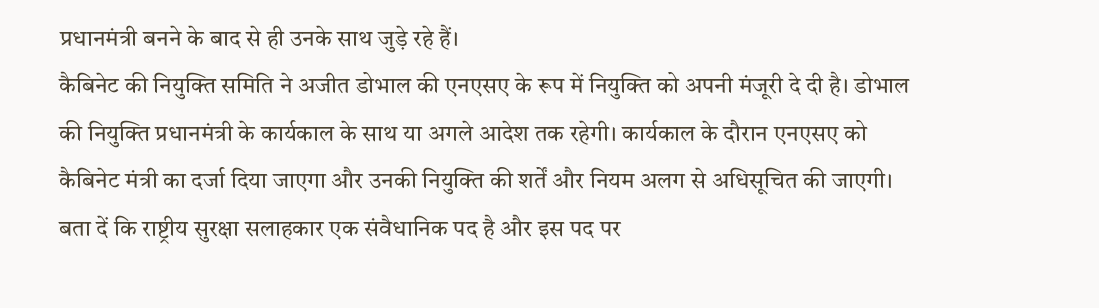प्रधानमंत्री बनने के बाद से ही उनके साथ जुड़े रहे हैं।
कैबिनेट की नियुक्ति समिति ने अजीत डोभाल की एनएसए के रूप में नियुक्ति को अपनी मंजूरी दे दी है। डोभाल की नियुक्ति प्रधानमंत्री के कार्यकाल के साथ या अगले आदेश तक रहेगी। कार्यकाल के दौरान एनएसए को कैबिनेट मंत्री का दर्जा दिया जाएगा और उनकी नियुक्ति की शर्तें और नियम अलग से अधिसूचित की जाएगी। बता दें कि राष्ट्रीय सुरक्षा सलाहकार एक संवैधानिक पद है और इस पद पर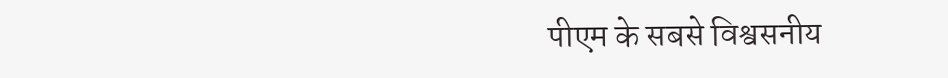पीएम के सबसे विश्वसनीय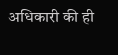अधिकारी की ही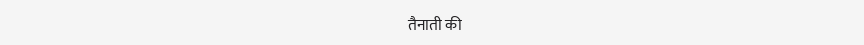तैनाती की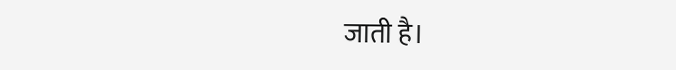जाती है।